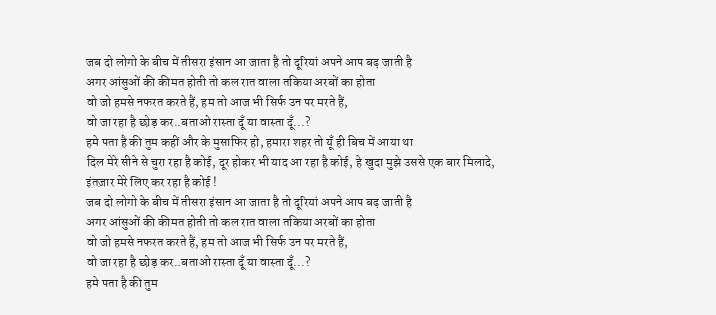जब दो लोगो के बीच में तीसरा इंसान आ जाता है तो दूरियां अपने आप बढ़ जाती है
अगर आंसुओं की कीमत होती तो कल रात वाला तकिया अरबों का होता
वो जो हमसे नफरत करते हैं, हम तो आज भी सिर्फ उन पर मरते हैं,
वो जा रहा है छोड़ कर..बताओ रास्ता दूँ या वास्ता दूँ...?
हमे पता है की तुम कहीं और के मुसाफिर हो, हमारा शहर तो यूँ ही बिच में आया था
दिल मेरे सीने से चुरा रहा है कोई, दूर होकर भी याद आ रहा है कोई, हे खुदा मुझे उससे एक बार मिलादे, इंतज़ार मेरे लिए कर रहा है कोई !
जब दो लोगो के बीच में तीसरा इंसान आ जाता है तो दूरियां अपने आप बढ़ जाती है
अगर आंसुओं की कीमत होती तो कल रात वाला तकिया अरबों का होता
वो जो हमसे नफरत करते हैं, हम तो आज भी सिर्फ उन पर मरते हैं,
वो जा रहा है छोड़ कर..बताओ रास्ता दूँ या वास्ता दूँ...?
हमे पता है की तुम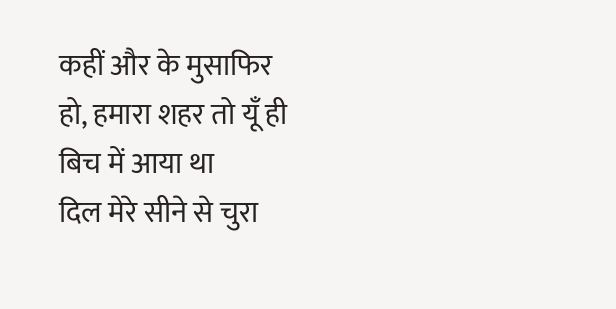कहीं और के मुसाफिर हो, हमारा शहर तो यूँ ही बिच में आया था
दिल मेरे सीने से चुरा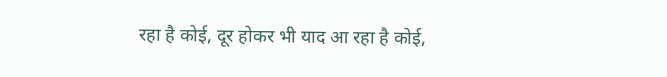रहा है कोई, दूर होकर भी याद आ रहा है कोई,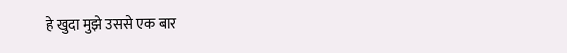हे खुदा मुझे उससे एक बार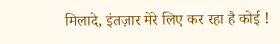मिलादे, इंतज़ार मेरे लिए कर रहा है कोई !